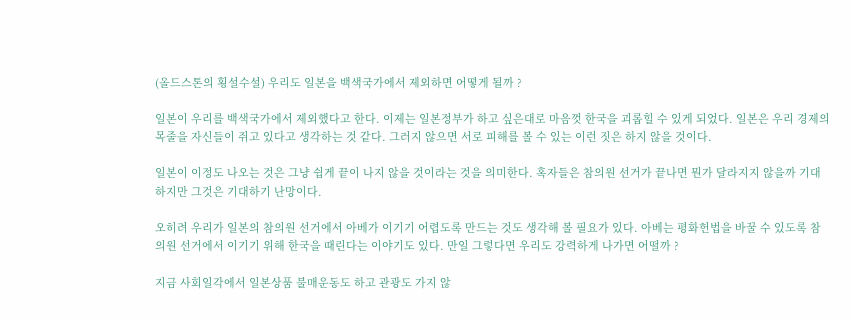(올드스톤의 횡설수설) 우리도 일본을 백색국가에서 제외하면 어떻게 될까 ?

일본이 우리를 백색국가에서 제외했다고 한다. 이제는 일본정부가 하고 싶은대로 마음껏 한국을 괴롭힐 수 있게 되었다. 일본은 우리 경제의 목줄을 자신들이 쥐고 있다고 생각하는 것 같다. 그러지 않으면 서로 피해를 볼 수 있는 이런 짓은 하지 않을 것이다.

일본이 이정도 나오는 것은 그냥 쉽게 끝이 나지 않을 것이라는 것을 의미한다. 혹자들은 참의원 선거가 끝나면 뭔가 달라지지 않을까 기대하지만 그것은 기대하기 난망이다.

오히려 우리가 일본의 참의원 선거에서 아베가 이기기 어렵도록 만드는 것도 생각해 볼 필요가 있다. 아베는 평화헌법을 바꿀 수 있도록 참의원 선거에서 이기기 위해 한국을 때린다는 이야기도 있다. 만일 그렇다면 우리도 강력하게 나가면 어떨까 ?

지금 사회일각에서 일본상품 불매운동도 하고 관광도 가지 않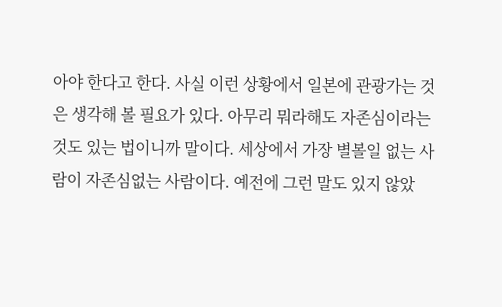아야 한다고 한다. 사실 이런 상황에서 일본에 관광가는 것은 생각해 볼 필요가 있다. 아무리 뭐라해도 자존심이라는 것도 있는 법이니까 말이다. 세상에서 가장 별볼일 없는 사람이 자존심없는 사람이다. 예전에 그런 말도 있지 않았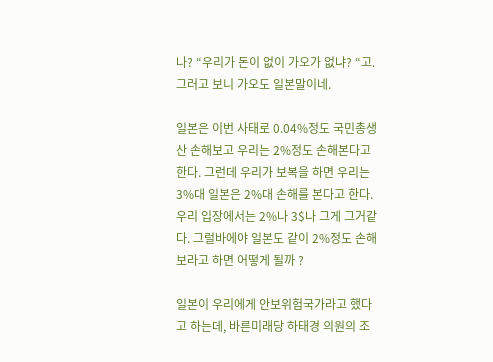나? “우리가 돈이 없이 가오가 없냐? “고. 그러고 보니 가오도 일본말이네.

일본은 이번 사태로 0.04%정도 국민총생산 손해보고 우리는 2%정도 손해본다고 한다. 그런데 우리가 보복을 하면 우리는 3%대 일본은 2%대 손해를 본다고 한다. 우리 입장에서는 2%나 3$나 그게 그거같다. 그럴바에야 일본도 같이 2%정도 손해보라고 하면 어떻게 될까 ?

일본이 우리에게 안보위험국가라고 했다고 하는데, 바른미래당 하태경 의원의 조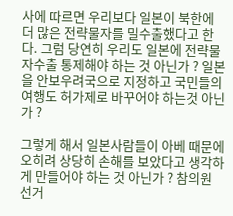사에 따르면 우리보다 일본이 북한에 더 많은 전략물자를 밀수출했다고 한다. 그럼 당연히 우리도 일본에 전략물자수출 통제해야 하는 것 아닌가 ? 일본을 안보우려국으로 지정하고 국민들의 여행도 허가제로 바꾸어야 하는것 아닌가 ?

그렇게 해서 일본사람들이 아베 때문에 오히려 상당히 손해를 보았다고 생각하게 만들어야 하는 것 아닌가 ? 참의원 선거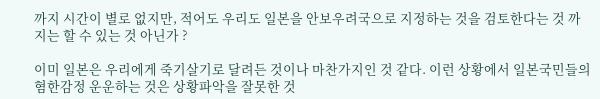까지 시간이 별로 없지만, 적어도 우리도 일본을 안보우려국으로 지정하는 것을 검토한다는 것 까지는 할 수 있는 것 아닌가 ?

이미 일본은 우리에게 죽기살기로 달려든 것이나 마찬가지인 것 같다. 이런 상황에서 일본국민들의 혐한감정 운운하는 것은 상황파악을 잘못한 것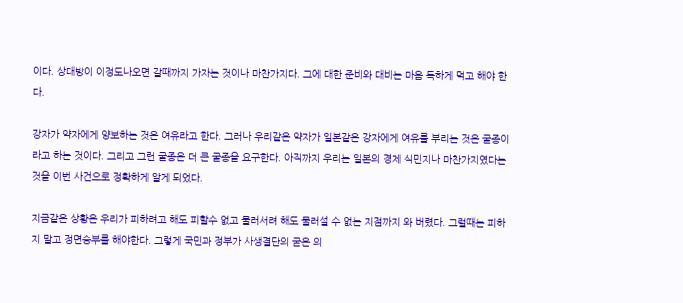이다. 상대방이 이정도나오면 갈때까지 가자는 것이나 마찬가지다. 그에 대한 준비와 대비는 마음 독하게 먹고 해야 한다.

강자가 약자에게 양보하는 것은 여유라고 한다. 그러나 우리같은 약자가 일본같은 강자에게 여유를 부리는 것은 굴종이라고 하는 것이다. 그리고 그런 굴종은 더 큰 굴종을 요구한다. 아직까지 우리는 일본의 경제 식민지나 마찬가지였다는 것을 이번 사건으로 정확하게 알게 되었다.

지금같은 상황은 우리가 피하려고 해도 피할수 없고 물러서려 해도 물러설 수 없는 지점까지 와 버렸다. 그럴때는 피하지 말고 정면승부를 해야한다. 그렇게 국민과 정부가 사생결단의 굳은 의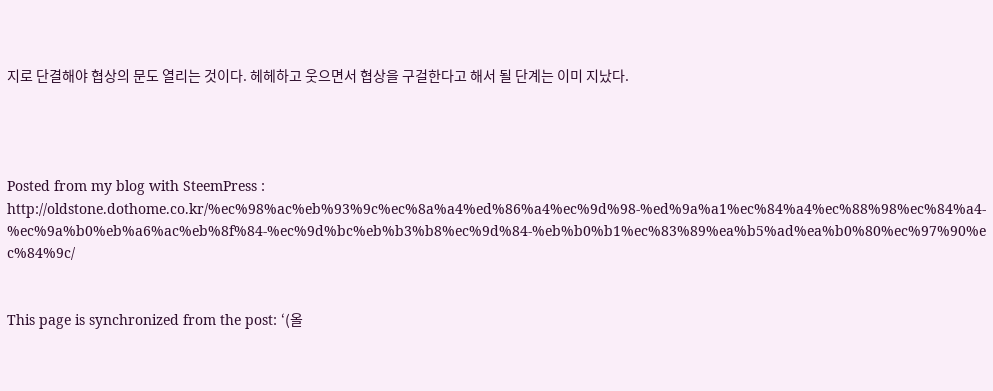지로 단결해야 협상의 문도 열리는 것이다. 헤헤하고 웃으면서 협상을 구걸한다고 해서 될 단계는 이미 지났다.




Posted from my blog with SteemPress : http://oldstone.dothome.co.kr/%ec%98%ac%eb%93%9c%ec%8a%a4%ed%86%a4%ec%9d%98-%ed%9a%a1%ec%84%a4%ec%88%98%ec%84%a4-%ec%9a%b0%eb%a6%ac%eb%8f%84-%ec%9d%bc%eb%b3%b8%ec%9d%84-%eb%b0%b1%ec%83%89%ea%b5%ad%ea%b0%80%ec%97%90%ec%84%9c/


This page is synchronized from the post: ‘(올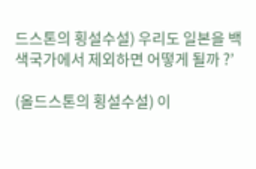드스톤의 횡설수설) 우리도 일본을 백색국가에서 제외하면 어떻게 될까 ?’

(올드스톤의 횡설수설) 이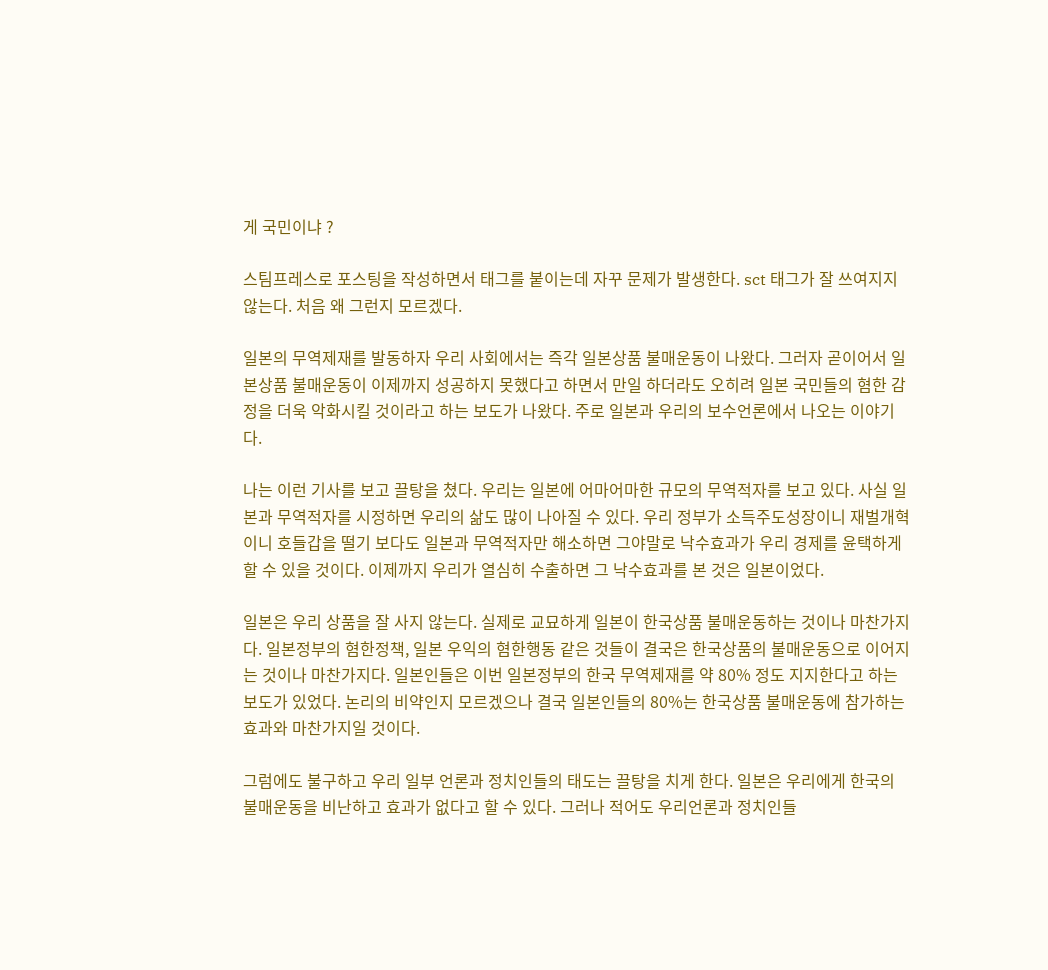게 국민이냐 ?

스팀프레스로 포스팅을 작성하면서 태그를 붙이는데 자꾸 문제가 발생한다. sct 태그가 잘 쓰여지지 않는다. 처음 왜 그런지 모르겠다.

일본의 무역제재를 발동하자 우리 사회에서는 즉각 일본상품 불매운동이 나왔다. 그러자 곧이어서 일본상품 불매운동이 이제까지 성공하지 못했다고 하면서 만일 하더라도 오히려 일본 국민들의 혐한 감정을 더욱 악화시킬 것이라고 하는 보도가 나왔다. 주로 일본과 우리의 보수언론에서 나오는 이야기다.

나는 이런 기사를 보고 끌탕을 쳤다. 우리는 일본에 어마어마한 규모의 무역적자를 보고 있다. 사실 일본과 무역적자를 시정하면 우리의 삶도 많이 나아질 수 있다. 우리 정부가 소득주도성장이니 재벌개혁이니 호들갑을 떨기 보다도 일본과 무역적자만 해소하면 그야말로 낙수효과가 우리 경제를 윤택하게 할 수 있을 것이다. 이제까지 우리가 열심히 수출하면 그 낙수효과를 본 것은 일본이었다.

일본은 우리 상품을 잘 사지 않는다. 실제로 교묘하게 일본이 한국상품 불매운동하는 것이나 마찬가지다. 일본정부의 혐한정책, 일본 우익의 혐한행동 같은 것들이 결국은 한국상품의 불매운동으로 이어지는 것이나 마찬가지다. 일본인들은 이번 일본정부의 한국 무역제재를 약 80% 정도 지지한다고 하는 보도가 있었다. 논리의 비약인지 모르겠으나 결국 일본인들의 80%는 한국상품 불매운동에 참가하는 효과와 마찬가지일 것이다.

그럼에도 불구하고 우리 일부 언론과 정치인들의 태도는 끌탕을 치게 한다. 일본은 우리에게 한국의 불매운동을 비난하고 효과가 없다고 할 수 있다. 그러나 적어도 우리언론과 정치인들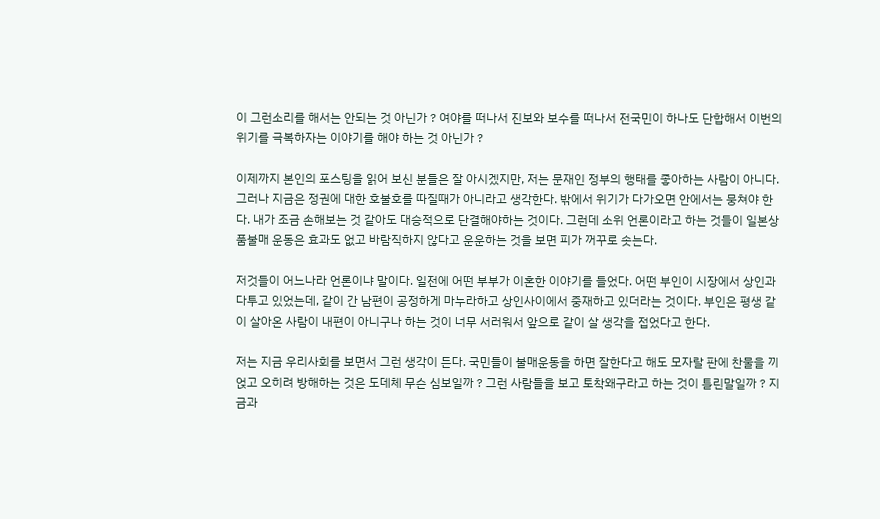이 그런소리를 해서는 안되는 것 아닌가 ? 여야를 떠나서 진보와 보수를 떠나서 전국민이 하나도 단합해서 이번의 위기를 극복하자는 이야기를 해야 하는 것 아닌가 ?

이제까지 본인의 포스팅을 읽어 보신 분들은 잘 아시겠지만, 저는 문재인 정부의 행태를 좋아하는 사람이 아니다. 그러나 지금은 정권에 대한 호불호를 따질때가 아니라고 생각한다. 밖에서 위기가 다가오면 안에서는 뭉쳐야 한다. 내가 조금 손해보는 것 같아도 대승적으로 단결해야하는 것이다. 그런데 소위 언론이라고 하는 것들이 일본상품불매 운동은 효과도 없고 바람직하지 않다고 운운하는 것을 보면 피가 꺼꾸로 솟는다.

저것들이 어느나라 언론이냐 말이다. 일전에 어떤 부부가 이혼한 이야기를 들었다. 어떤 부인이 시장에서 상인과 다투고 있었는데, 같이 간 남편이 공정하게 마누라하고 상인사이에서 중재하고 있더라는 것이다. 부인은 평생 같이 살아온 사람이 내편이 아니구나 하는 것이 너무 서러워서 앞으로 같이 살 생각을 접었다고 한다.

저는 지금 우리사회를 보면서 그런 생각이 든다. 국민들이 불매운동을 하면 잘한다고 해도 모자랄 판에 찬물을 끼얹고 오히려 방해하는 것은 도데체 무슨 심보일까 ? 그런 사람들을 보고 토착왜구라고 하는 것이 틀린말일까 ? 지금과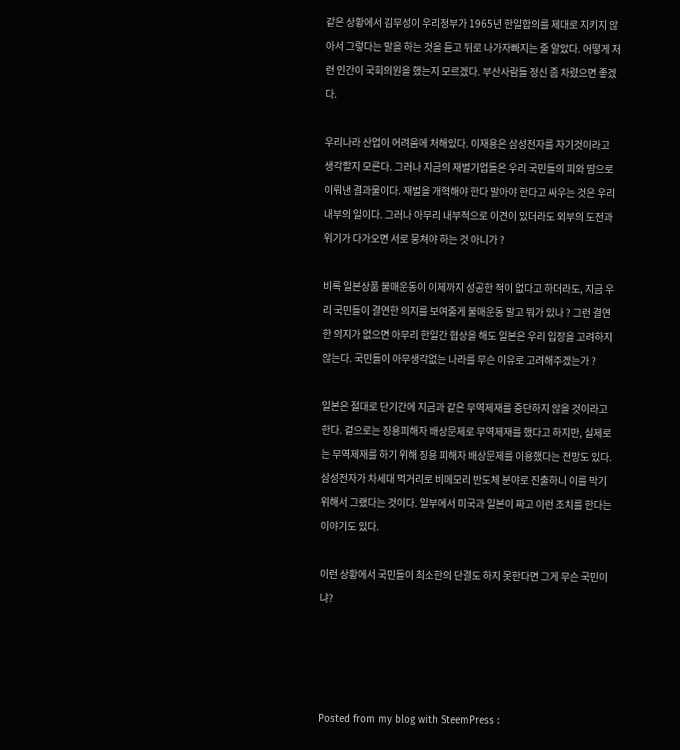같은 상황에서 김무성이 우리정부가 1965년 한일합의를 제대로 지키지 않아서 그렇다는 말을 하는 것을 듣고 뒤로 나가자빠지는 줄 알았다. 어떻게 저런 인간이 국회의원을 했는지 모르겠다. 부산사람들 정신 좀 차렸으면 좋겠다.

우리나라 산업이 어려움에 처해있다. 이재용은 삼성전자를 자기것이라고 생각할지 모른다. 그러나 지금의 재벌기업들은 우리 국민들의 피와 땀으로 이뤄낸 결과물이다. 재벌을 개혁해야 한다 말아야 한다고 싸우는 것은 우리 내부의 일이다. 그러나 아무리 내부적으로 이견이 있더라도 외부의 도전과 위기가 다가오면 서로 뭉쳐야 하는 것 아니가 ?

비록 일본상품 불매운동이 이제까지 성공한 적이 없다고 하더라도, 지금 우리 국민들이 결연한 의지를 보여줄게 불매운동 말고 뭐가 있나 ? 그런 결연한 의지가 없으면 아무리 한일간 협상을 해도 일본은 우리 입장을 고려하지 않는다. 국민들이 아무생각없는 나라를 무슨 이유로 고려해주겠는가 ?

일본은 절대로 단기간에 지금과 같은 무역제재를 중단하지 않을 것이라고 한다. 겉으로는 징용피해자 배상문제로 무역제재를 했다고 하지만, 실제로는 무역제재를 하기 위해 징용 피해자 배상문제를 이용했다는 전망도 있다. 삼성전자가 차세대 먹거리로 비메모리 반도체 분야로 진출하니 이를 막기 위해서 그랬다는 것이다. 일부에서 미국과 일본이 짜고 이런 조치를 한다는 이야기도 있다.

이런 상황에서 국민들이 최소한의 단결도 하지 못한다면 그게 무슨 국민이냐?




Posted from my blog with SteemPress :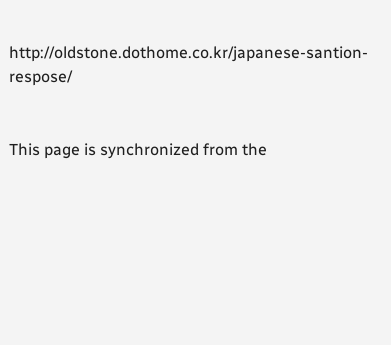http://oldstone.dothome.co.kr/japanese-santion-respose/


This page is synchronized from the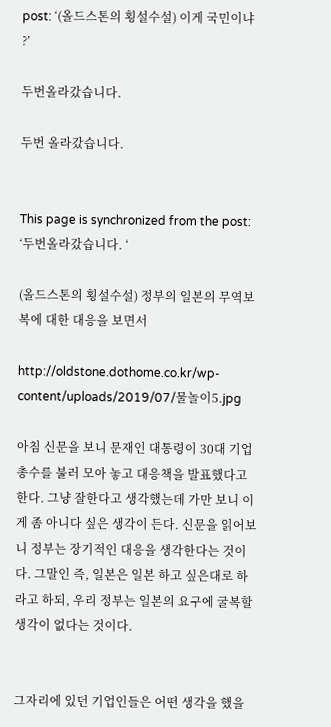post: ‘(올드스톤의 횡설수설) 이게 국민이냐 ?’

두번올라갔습니다.

두번 올라갔습니다.


This page is synchronized from the post: ‘두번올라갔습니다. ‘

(올드스톤의 횡설수설) 정부의 일본의 무역보복에 대한 대응을 보면서

http://oldstone.dothome.co.kr/wp-content/uploads/2019/07/물놀이5.jpg

아침 신문을 보니 문재인 대통령이 30대 기업 총수를 불러 모아 놓고 대응책을 발표했다고 한다. 그냥 잘한다고 생각했는데 가만 보니 이게 좀 아니다 싶은 생각이 든다. 신문을 읽어보니 정부는 장기적인 대응을 생각한다는 것이다. 그말인 즉, 일본은 일본 하고 싶은대로 하라고 하되, 우리 정부는 일본의 요구에 굴복할 생각이 없다는 것이다.


그자리에 있던 기업인들은 어떤 생각을 했을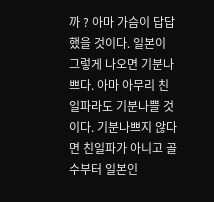까 ? 아마 가슴이 답답했을 것이다. 일본이 그렇게 나오면 기분나쁘다. 아마 아무리 친일파라도 기분나쁠 것이다. 기분나쁘지 않다면 친일파가 아니고 골수부터 일본인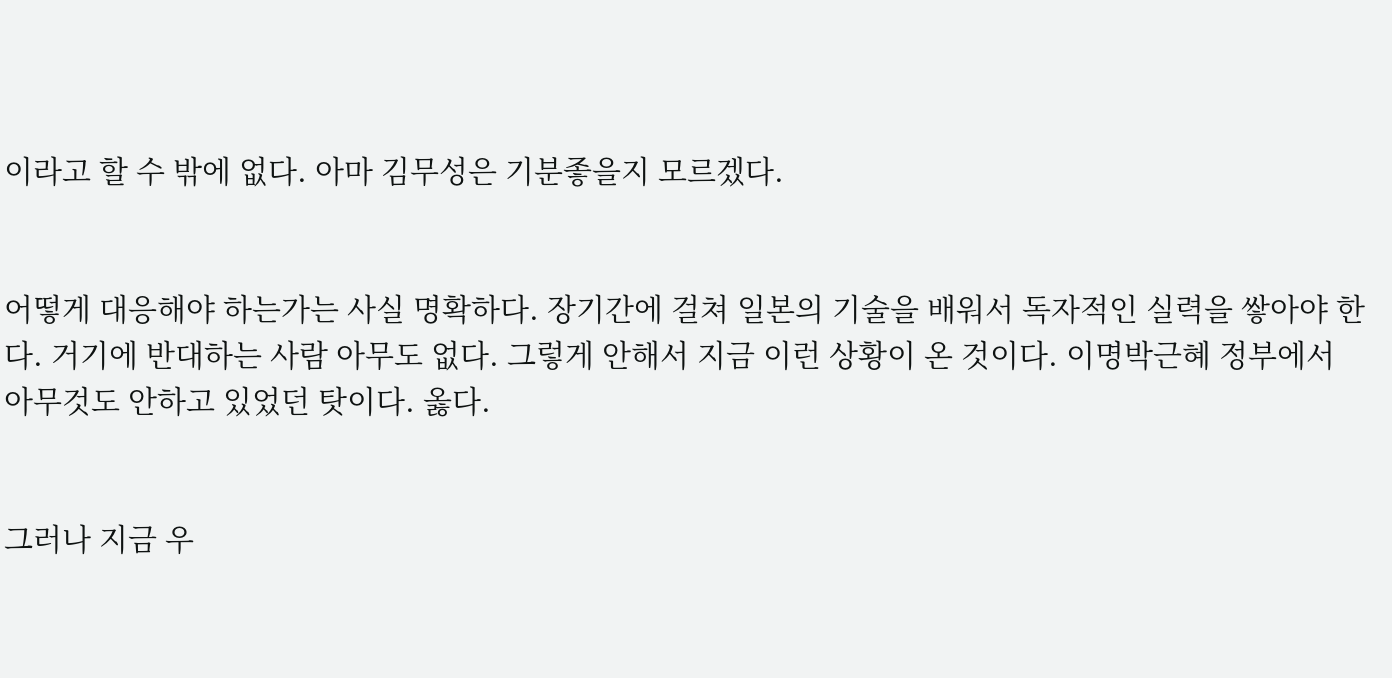이라고 할 수 밖에 없다. 아마 김무성은 기분좋을지 모르겠다.


어떻게 대응해야 하는가는 사실 명확하다. 장기간에 걸쳐 일본의 기술을 배워서 독자적인 실력을 쌓아야 한다. 거기에 반대하는 사람 아무도 없다. 그렇게 안해서 지금 이런 상황이 온 것이다. 이명박근혜 정부에서 아무것도 안하고 있었던 탓이다. 옳다.


그러나 지금 우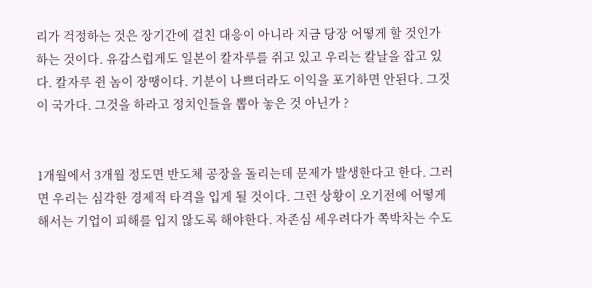리가 걱정하는 것은 장기간에 걸친 대응이 아니라 지금 당장 어떻게 할 것인가 하는 것이다. 유감스럽게도 일본이 칼자루를 쥐고 있고 우리는 칼날을 잡고 있다. 칼자루 쥔 놈이 장땡이다. 기분이 나쁘더라도 이익을 포기하면 안된다. 그것이 국가다. 그것을 하라고 정치인들을 뽑아 놓은 것 아닌가 ?


1개월에서 3개월 정도면 반도체 공장을 돌리는데 문제가 발생한다고 한다. 그러면 우리는 심각한 경제적 타격을 입게 될 것이다. 그런 상황이 오기전에 어떻게 해서는 기업이 피해를 입지 않도록 해야한다. 자존심 세우려다가 쪽박차는 수도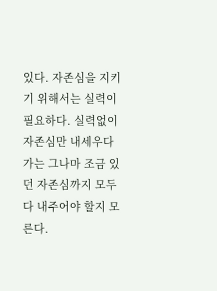있다. 자존심을 지키기 위해서는 실력이 필요하다. 실력없이 자존심만 내세우다가는 그나마 조금 있던 자존심까지 모두 다 내주어야 할지 모른다.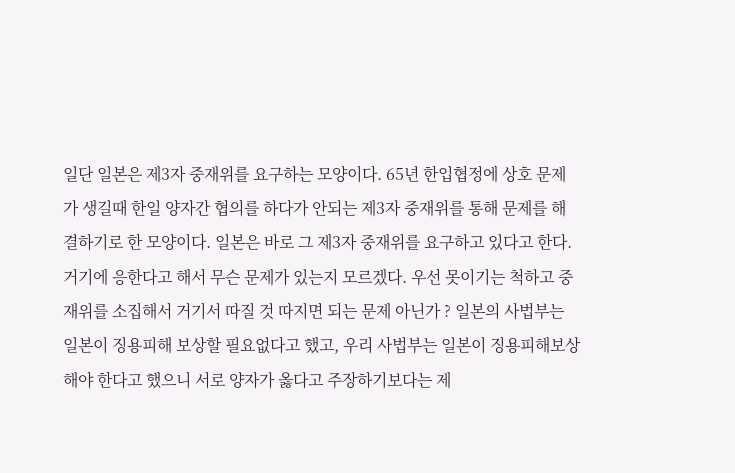일단 일본은 제3자 중재위를 요구하는 모양이다. 65년 한입협정에 상호 문제가 생길때 한일 양자간 협의를 하다가 안되는 제3자 중재위를 통해 문제를 해결하기로 한 모양이다. 일본은 바로 그 제3자 중재위를 요구하고 있다고 한다. 거기에 응한다고 해서 무슨 문제가 있는지 모르겠다. 우선 못이기는 척하고 중재위를 소집해서 거기서 따질 것 따지면 되는 문제 아닌가 ? 일본의 사법부는 일본이 징용피해 보상할 필요없다고 했고, 우리 사법부는 일본이 징용피해보상 해야 한다고 했으니 서로 양자가 옳다고 주장하기보다는 제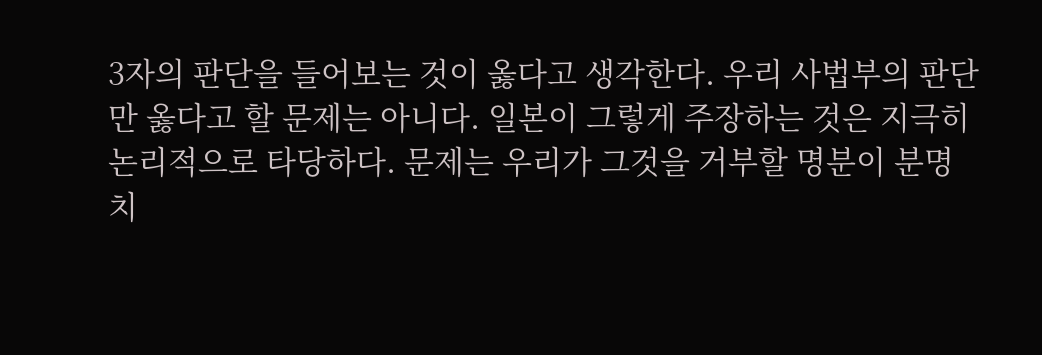3자의 판단을 들어보는 것이 옳다고 생각한다. 우리 사법부의 판단만 옳다고 할 문제는 아니다. 일본이 그렇게 주장하는 것은 지극히 논리적으로 타당하다. 문제는 우리가 그것을 거부할 명분이 분명치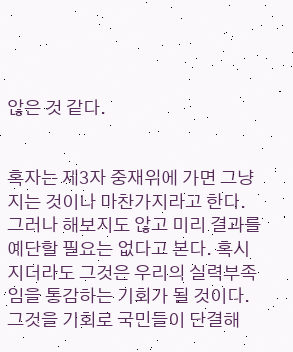않은 것 같다.


혹자는 제3자 중재위에 가면 그냥 지는 것이나 마찬가지라고 한다. 그러나 해보지도 않고 미리 결과를 예단할 필요는 없다고 본다. 혹시 지더라도 그것은 우리의 실력부족임을 통감하는 기회가 될 것이다. 그것을 기회로 국민들이 단결해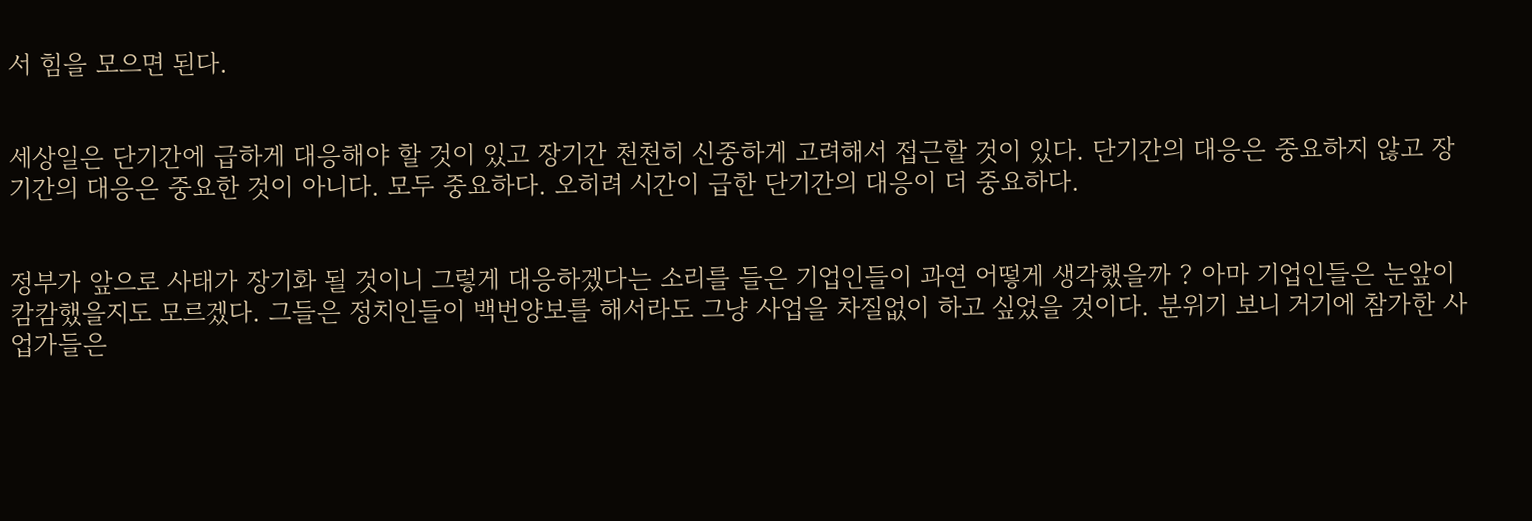서 힘을 모으면 된다.


세상일은 단기간에 급하게 대응해야 할 것이 있고 장기간 천천히 신중하게 고려해서 접근할 것이 있다. 단기간의 대응은 중요하지 않고 장기간의 대응은 중요한 것이 아니다. 모두 중요하다. 오히려 시간이 급한 단기간의 대응이 더 중요하다.


정부가 앞으로 사태가 장기화 될 것이니 그렇게 대응하겠다는 소리를 들은 기업인들이 과연 어떻게 생각했을까 ? 아마 기업인들은 눈앞이 캄캄했을지도 모르겠다. 그들은 정치인들이 백번양보를 해서라도 그냥 사업을 차질없이 하고 싶었을 것이다. 분위기 보니 거기에 참가한 사업가들은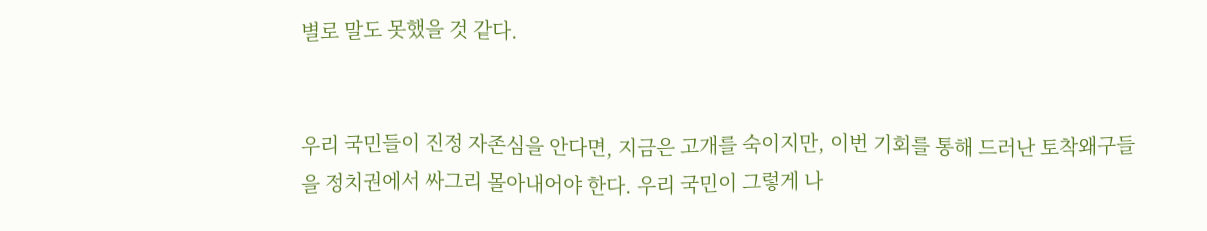별로 말도 못했을 것 같다.


우리 국민들이 진정 자존심을 안다면, 지금은 고개를 숙이지만, 이번 기회를 통해 드러난 토착왜구들을 정치권에서 싸그리 몰아내어야 한다. 우리 국민이 그렇게 나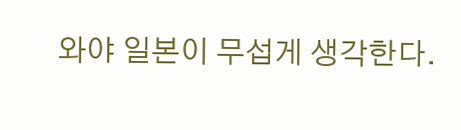와야 일본이 무섭게 생각한다.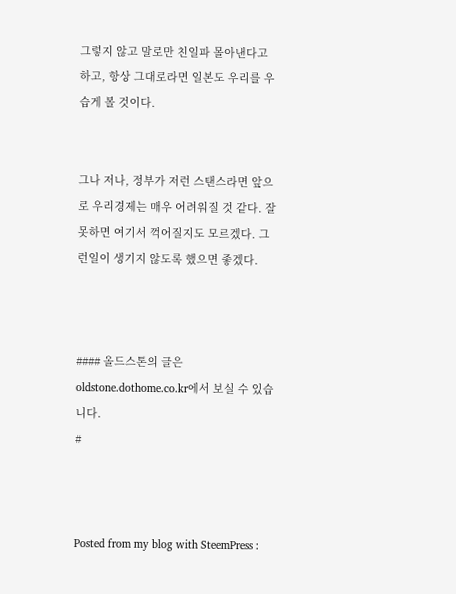그렇지 않고 말로만 친일파 몰아낸다고 하고, 항상 그대로라면 일본도 우리를 우습게 볼 것이다.


그나 저나, 정부가 저런 스탠스라면 앞으로 우리경제는 매우 어려워질 것 같다. 잘못하면 여기서 꺽어질지도 모르겠다. 그런일이 생기지 않도록 했으면 좋겠다.



#### 올드스톤의 글은 oldstone.dothome.co.kr에서 보실 수 있습니다.
#



Posted from my blog with SteemPress :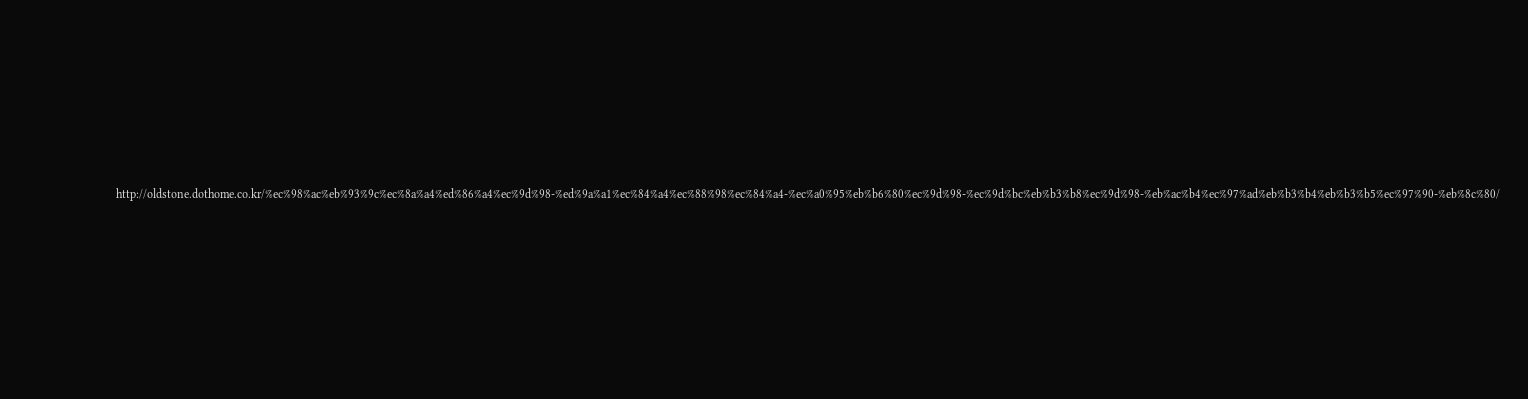http://oldstone.dothome.co.kr/%ec%98%ac%eb%93%9c%ec%8a%a4%ed%86%a4%ec%9d%98-%ed%9a%a1%ec%84%a4%ec%88%98%ec%84%a4-%ec%a0%95%eb%b6%80%ec%9d%98-%ec%9d%bc%eb%b3%b8%ec%9d%98-%eb%ac%b4%ec%97%ad%eb%b3%b4%eb%b3%b5%ec%97%90-%eb%8c%80/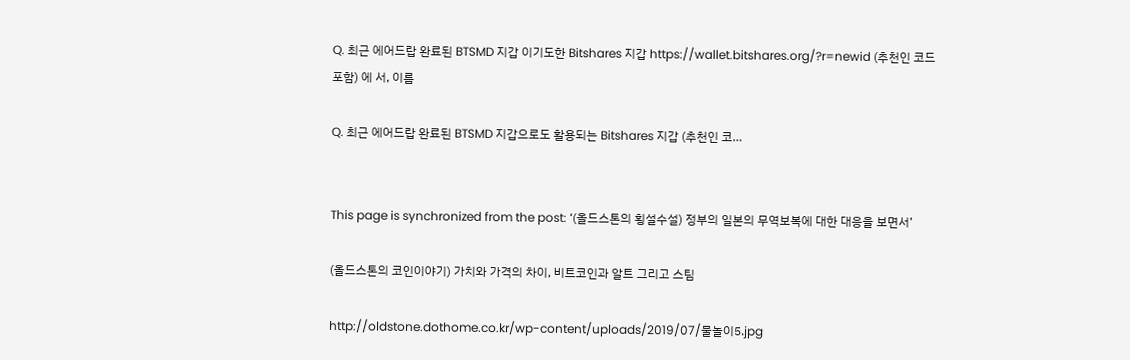Q. 최근 에어드랍 완료된 BTSMD 지갑 이기도한 Bitshares 지갑 https://wallet.bitshares.org/?r=newid (추천인 코드 포함) 에 서, 이름

Q. 최근 에어드랍 완료된 BTSMD 지갑으로도 활용되는 Bitshares 지갑 (추천인 코…


This page is synchronized from the post: ‘(올드스톤의 횡설수설) 정부의 일본의 무역보복에 대한 대응을 보면서’

(올드스톤의 코인이야기) 가치와 가격의 차이, 비트코인과 알트 그리고 스팀

http://oldstone.dothome.co.kr/wp-content/uploads/2019/07/물놀이5.jpg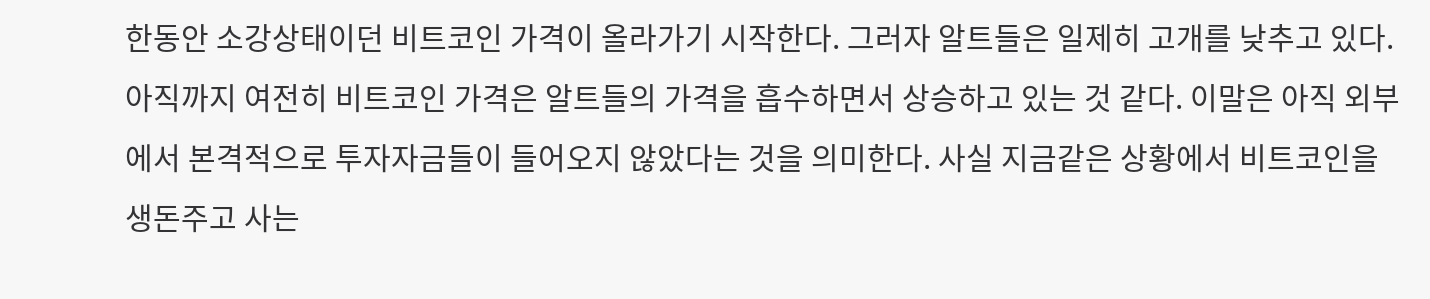한동안 소강상태이던 비트코인 가격이 올라가기 시작한다. 그러자 알트들은 일제히 고개를 낮추고 있다. 아직까지 여전히 비트코인 가격은 알트들의 가격을 흡수하면서 상승하고 있는 것 같다. 이말은 아직 외부에서 본격적으로 투자자금들이 들어오지 않았다는 것을 의미한다. 사실 지금같은 상황에서 비트코인을 생돈주고 사는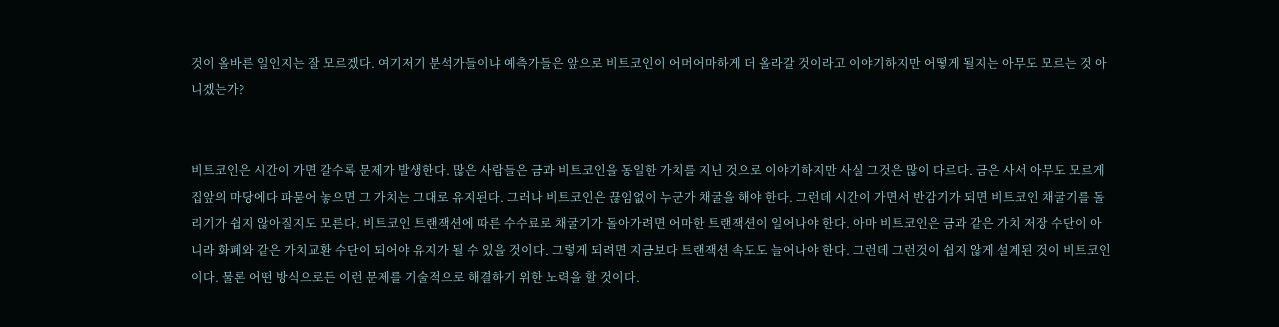것이 올바른 일인지는 잘 모르겠다. 여기저기 분석가들이냐 예측가들은 앞으로 비트코인이 어머어마하게 더 올라갈 것이라고 이야기하지만 어떻게 될지는 아무도 모르는 것 아니겠는가?


비트코인은 시간이 가면 갈수록 문제가 발생한다. 많은 사람들은 금과 비트코인을 동일한 가치를 지닌 것으로 이야기하지만 사실 그것은 많이 다르다. 금은 사서 아무도 모르게 집앞의 마당에다 파묻어 놓으면 그 가치는 그대로 유지된다. 그러나 비트코인은 끊임없이 누군가 채굴을 해야 한다. 그런데 시간이 가면서 반감기가 되면 비트코인 채굴기를 돌리기가 쉽지 않아질지도 모른다. 비트코인 트랜잭션에 따른 수수료로 채굴기가 돌아가려면 어마한 트랜잭션이 일어나야 한다. 아마 비트코인은 금과 같은 가치 저장 수단이 아니라 화폐와 같은 가치교환 수단이 되어야 유지가 될 수 있을 것이다. 그렇게 되려면 지금보다 트랜잭션 속도도 늘어나야 한다. 그런데 그런것이 쉽지 않게 설계된 것이 비트코인이다. 물론 어떤 방식으로든 이런 문제를 기술적으로 해결하기 위한 노력을 할 것이다.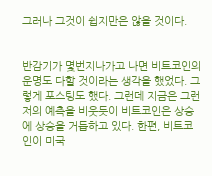그러나 그것이 쉽지만은 않을 것이다.


반감기가 몇번지나가고 나면 비트코인의 운명도 다할 것이라는 생각을 했었다. 그렇게 포스팅도 했다. 그런데 지금은 그런 저의 예측을 비웃듯이 비트코인은 상승에 상승을 거듭하고 있다. 한편, 비트코인이 미국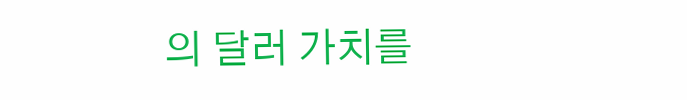의 달러 가치를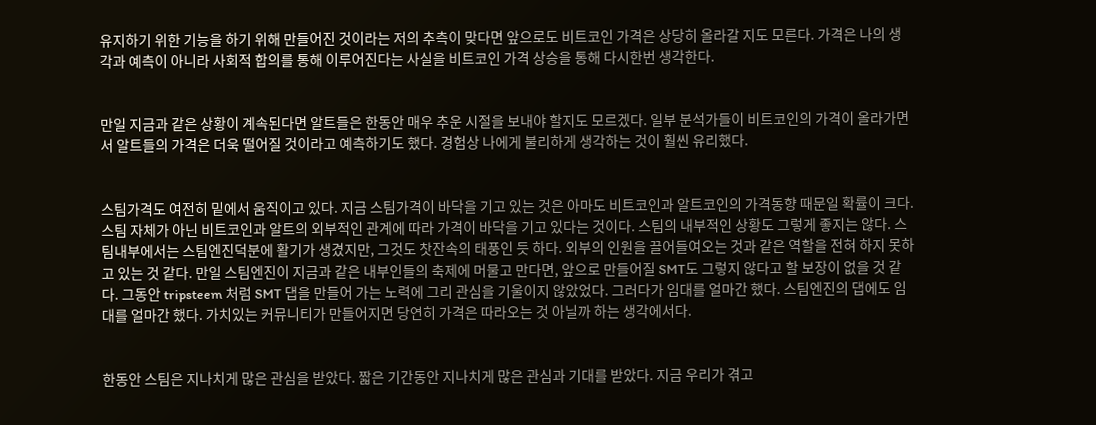유지하기 위한 기능을 하기 위해 만들어진 것이라는 저의 추측이 맞다면 앞으로도 비트코인 가격은 상당히 올라갈 지도 모른다. 가격은 나의 생각과 예측이 아니라 사회적 합의를 통해 이루어진다는 사실을 비트코인 가격 상승을 통해 다시한번 생각한다.


만일 지금과 같은 상황이 계속된다면 알트들은 한동안 매우 추운 시절을 보내야 할지도 모르겠다. 일부 분석가들이 비트코인의 가격이 올라가면서 알트들의 가격은 더욱 떨어질 것이라고 예측하기도 했다. 경험상 나에게 불리하게 생각하는 것이 훨씬 유리했다.


스팀가격도 여전히 밑에서 움직이고 있다. 지금 스팀가격이 바닥을 기고 있는 것은 아마도 비트코인과 알트코인의 가격동향 때문일 확률이 크다. 스팀 자체가 아닌 비트코인과 알트의 외부적인 관계에 따라 가격이 바닥을 기고 있다는 것이다. 스팀의 내부적인 상황도 그렇게 좋지는 않다. 스팀내부에서는 스팀엔진덕분에 활기가 생겼지만, 그것도 찻잔속의 태풍인 듯 하다. 외부의 인원을 끌어들여오는 것과 같은 역할을 전혀 하지 못하고 있는 것 같다. 만일 스팀엔진이 지금과 같은 내부인들의 축제에 머물고 만다면, 앞으로 만들어질 SMT도 그렇지 않다고 할 보장이 없을 것 같다. 그동안 tripsteem 처럼 SMT 댑을 만들어 가는 노력에 그리 관심을 기울이지 않았었다. 그러다가 임대를 얼마간 했다. 스팀엔진의 댑에도 임대를 얼마간 했다. 가치있는 커뮤니티가 만들어지면 당연히 가격은 따라오는 것 아닐까 하는 생각에서다.


한동안 스팀은 지나치게 많은 관심을 받았다. 짧은 기간동안 지나치게 많은 관심과 기대를 받았다. 지금 우리가 겪고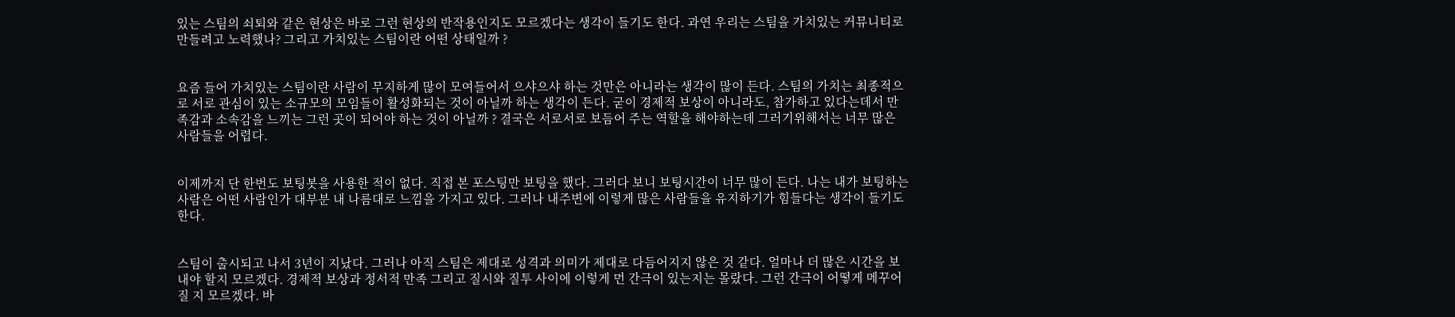있는 스팀의 쇠퇴와 같은 현상은 바로 그런 현상의 반작용인지도 모르겠다는 생각이 들기도 한다. 과연 우리는 스팀을 가치있는 커뮤니티로 만들려고 노력했나? 그리고 가치있는 스팀이란 어떤 상태일까 ?


요즘 들어 가치있는 스팀이란 사람이 무지하게 많이 모여들어서 으샤으샤 하는 것만은 아니라는 생각이 많이 든다. 스팀의 가치는 최종적으로 서로 관심이 있는 소규모의 모임들이 활성화되는 것이 아닐까 하는 생각이 든다. 굳이 경제적 보상이 아니라도, 참가하고 있다는데서 만족감과 소속감을 느끼는 그런 곳이 되어야 하는 것이 아닐까 ? 결국은 서로서로 보듬어 주는 역할을 해야하는데 그러기위해서는 너무 많은 사람들을 어렵다.


이제까지 단 한번도 보팅봇을 사용한 적이 없다. 직접 본 포스팅만 보팅을 했다. 그러다 보니 보팅시간이 너무 많이 든다. 나는 내가 보팅하는 사람은 어떤 사람인가 대부분 내 나름대로 느낌을 가지고 있다. 그러나 내주변에 이렇게 많은 사람들을 유지하기가 힘들다는 생각이 들기도 한다.


스팀이 출시되고 나서 3년이 지났다. 그러나 아직 스팀은 제대로 성격과 의미가 제대로 다듬어지지 않은 것 같다. 얼마나 더 많은 시간을 보내야 할지 모르겠다. 경제적 보상과 정서적 만족 그리고 질시와 질투 사이에 이렇게 먼 간극이 있는지는 몰랐다. 그런 간극이 어떻게 메꾸어질 지 모르겠다. 바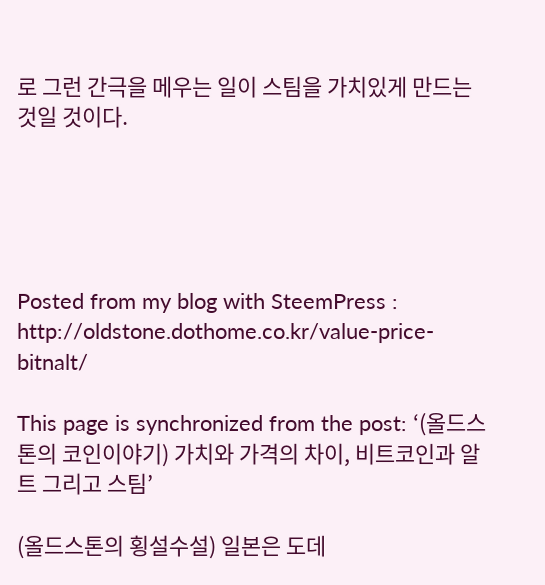로 그런 간극을 메우는 일이 스팀을 가치있게 만드는 것일 것이다.





Posted from my blog with SteemPress : http://oldstone.dothome.co.kr/value-price-bitnalt/

This page is synchronized from the post: ‘(올드스톤의 코인이야기) 가치와 가격의 차이, 비트코인과 알트 그리고 스팀’

(올드스톤의 횡설수설) 일본은 도데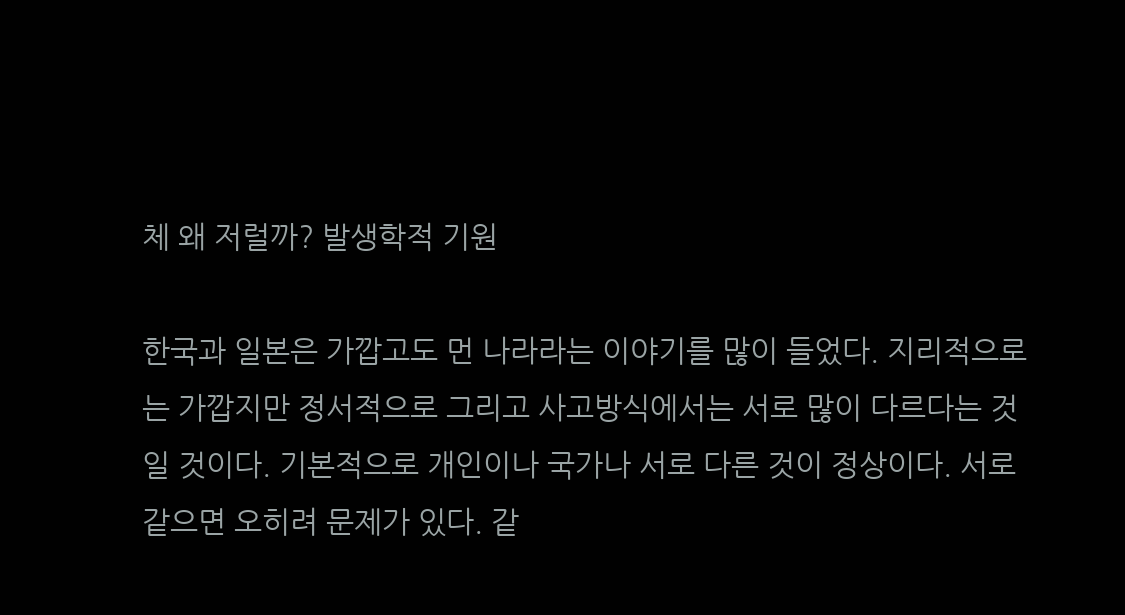체 왜 저럴까? 발생학적 기원

한국과 일본은 가깝고도 먼 나라라는 이야기를 많이 들었다. 지리적으로는 가깝지만 정서적으로 그리고 사고방식에서는 서로 많이 다르다는 것일 것이다. 기본적으로 개인이나 국가나 서로 다른 것이 정상이다. 서로 같으면 오히려 문제가 있다. 같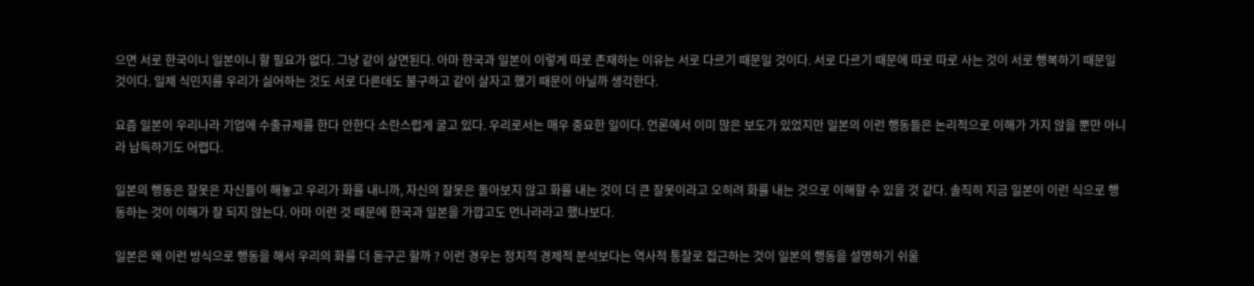으면 서로 한국이니 일본이니 할 필요가 없다. 그냥 같이 살면된다. 아마 한국과 일본이 이렇게 따로 존재하는 이유는 서로 다르기 때문일 것이다. 서로 다르기 때문에 따로 따로 사는 것이 서로 행복하기 때문일 것이다. 일제 식민지를 우리가 싫어하는 것도 서로 다른데도 불구하고 같이 살자고 했기 때문이 아닐까 생각한다.

요즘 일본이 우리나라 기업에 수출규제를 한다 안한다 소란스럽게 굴고 있다. 우리로서는 매우 중요한 일이다. 언론에서 이미 많은 보도가 있었지만 일본의 이런 행동들은 논리적으로 이해가 가지 않을 뿐만 아니라 납득하기도 어렵다.

일본의 행동은 잘못은 자신들이 해놓고 우리가 화를 내니까, 자신의 잘못은 돌아보지 않고 화를 내는 것이 더 큰 잘못이라고 오히려 화를 내는 것으로 이해할 수 있을 것 같다. 솔직히 지금 일본이 이런 식으로 행동하는 것이 이해가 잘 되지 않는다. 아마 이런 것 때문에 한국과 일본을 가깝고도 먼나라라고 했나보다.

일본은 왜 이런 방식으로 행동을 해서 우리의 화를 더 돋구곤 할까 ? 이런 경우는 정치적 경제적 분석보다는 역사적 통찰로 접근하는 것이 일본의 행동을 설명하기 쉬울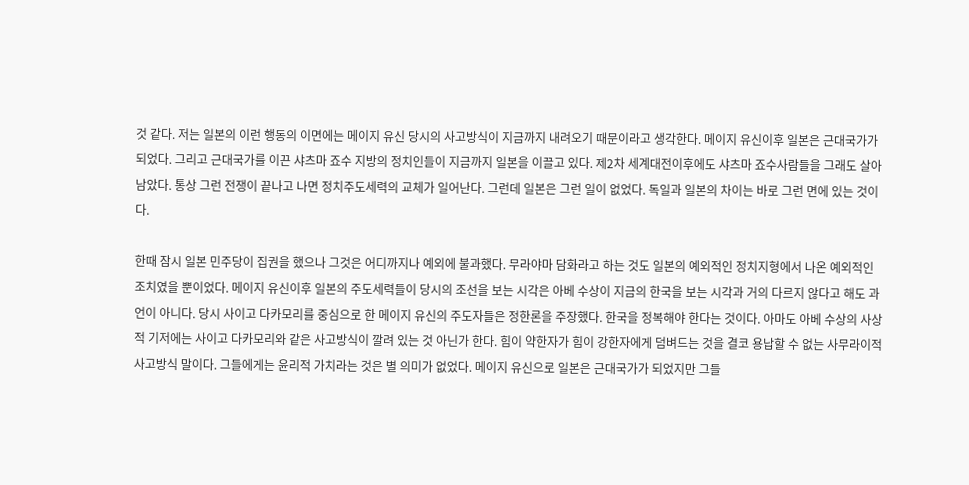것 같다. 저는 일본의 이런 행동의 이면에는 메이지 유신 당시의 사고방식이 지금까지 내려오기 때문이라고 생각한다. 메이지 유신이후 일본은 근대국가가 되었다. 그리고 근대국가를 이끈 샤츠마 죠수 지방의 정치인들이 지금까지 일본을 이끌고 있다. 제2차 세계대전이후에도 샤츠마 죠수사람들을 그래도 살아 남았다. 통상 그런 전쟁이 끝나고 나면 정치주도세력의 교체가 일어난다. 그런데 일본은 그런 일이 없었다. 독일과 일본의 차이는 바로 그런 면에 있는 것이다.

한때 잠시 일본 민주당이 집권을 했으나 그것은 어디까지나 예외에 불과했다. 무라야마 담화라고 하는 것도 일본의 예외적인 정치지형에서 나온 예외적인 조치였을 뿐이었다. 메이지 유신이후 일본의 주도세력들이 당시의 조선을 보는 시각은 아베 수상이 지금의 한국을 보는 시각과 거의 다르지 않다고 해도 과언이 아니다. 당시 사이고 다카모리를 중심으로 한 메이지 유신의 주도자들은 정한론을 주장했다. 한국을 정복해야 한다는 것이다. 아마도 아베 수상의 사상적 기저에는 사이고 다카모리와 같은 사고방식이 깔려 있는 것 아닌가 한다. 힘이 약한자가 힘이 강한자에게 덤벼드는 것을 결코 용납할 수 없는 사무라이적 사고방식 말이다. 그들에게는 윤리적 가치라는 것은 별 의미가 없었다. 메이지 유신으로 일본은 근대국가가 되었지만 그들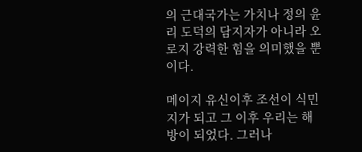의 근대국가는 가치나 정의 윤리 도덕의 담지자가 아니라 오로지 강력한 힘을 의미했을 뿐이다.

메이지 유신이후 조선이 식민지가 되고 그 이후 우리는 해방이 되었다. 그러나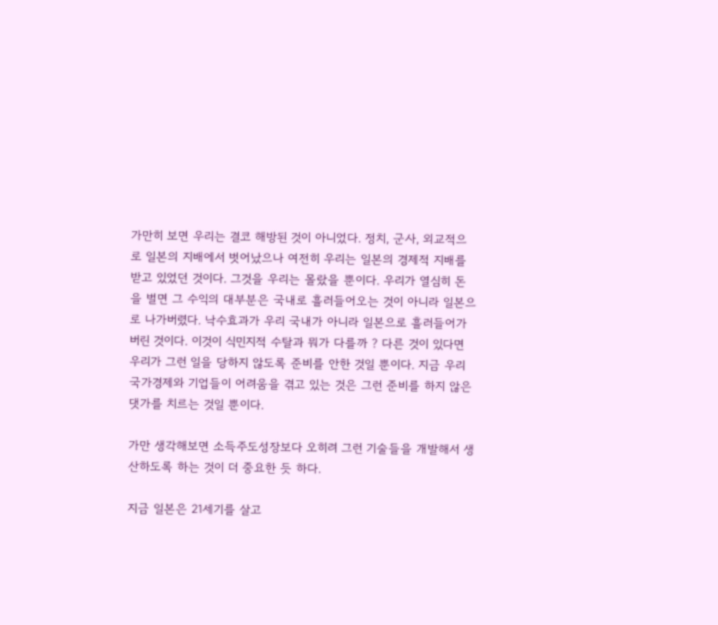가만히 보면 우리는 결코 해방된 것이 아니었다. 정치, 군사, 외교적으로 일본의 지배에서 벗어났으나 여전히 우리는 일본의 경제적 지배를 받고 있었던 것이다. 그것을 우리는 몰랐을 뿐이다. 우리가 열심히 돈을 벌면 그 수익의 대부분은 국내로 흘러들어오는 것이 아니라 일본으로 나가버렸다. 낙수효과가 우리 국내가 아니라 일본으로 흘러들어가버린 것이다. 이것이 식민지적 수탈과 뭐가 다를까 ? 다른 것이 있다면 우리가 그런 일을 당하지 않도록 준비를 안한 것일 뿐이다. 지금 우리 국가경제와 기업들이 어려움을 겪고 있는 것은 그런 준비를 하지 않은 댓가를 치르는 것일 뿐이다.

가만 생각해보면 소득주도성장보다 오히려 그런 기술들을 개발해서 생산하도록 하는 것이 더 중요한 듯 하다.

지금 일본은 21세기를 살고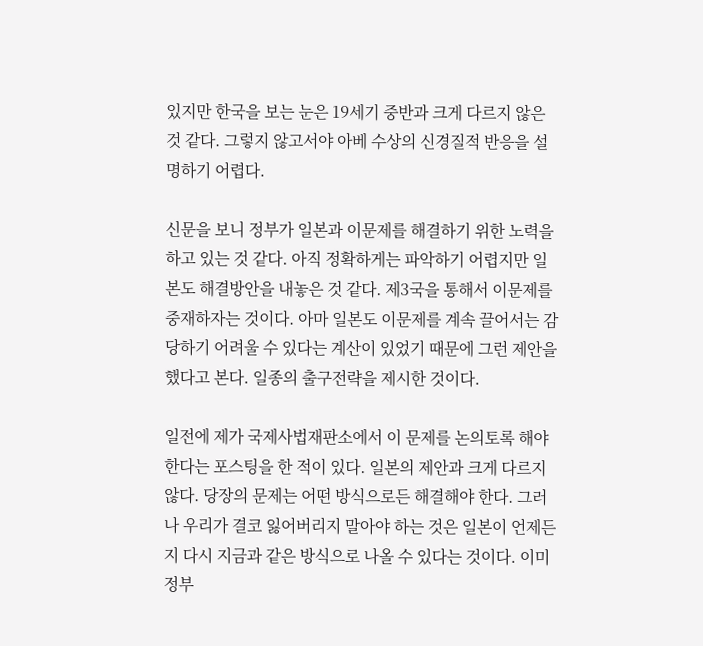있지만 한국을 보는 눈은 19세기 중반과 크게 다르지 않은 것 같다. 그렇지 않고서야 아베 수상의 신경질적 반응을 설명하기 어렵다.

신문을 보니 정부가 일본과 이문제를 해결하기 위한 노력을 하고 있는 것 같다. 아직 정확하게는 파악하기 어렵지만 일본도 해결방안을 내놓은 것 같다. 제3국을 통해서 이문제를 중재하자는 것이다. 아마 일본도 이문제를 계속 끌어서는 감당하기 어려울 수 있다는 계산이 있었기 때문에 그런 제안을 했다고 본다. 일종의 출구전략을 제시한 것이다.

일전에 제가 국제사법재판소에서 이 문제를 논의토록 해야 한다는 포스팅을 한 적이 있다. 일본의 제안과 크게 다르지 않다. 당장의 문제는 어떤 방식으로든 해결해야 한다. 그러나 우리가 결코 잃어버리지 말아야 하는 것은 일본이 언제든지 다시 지금과 같은 방식으로 나올 수 있다는 것이다. 이미 정부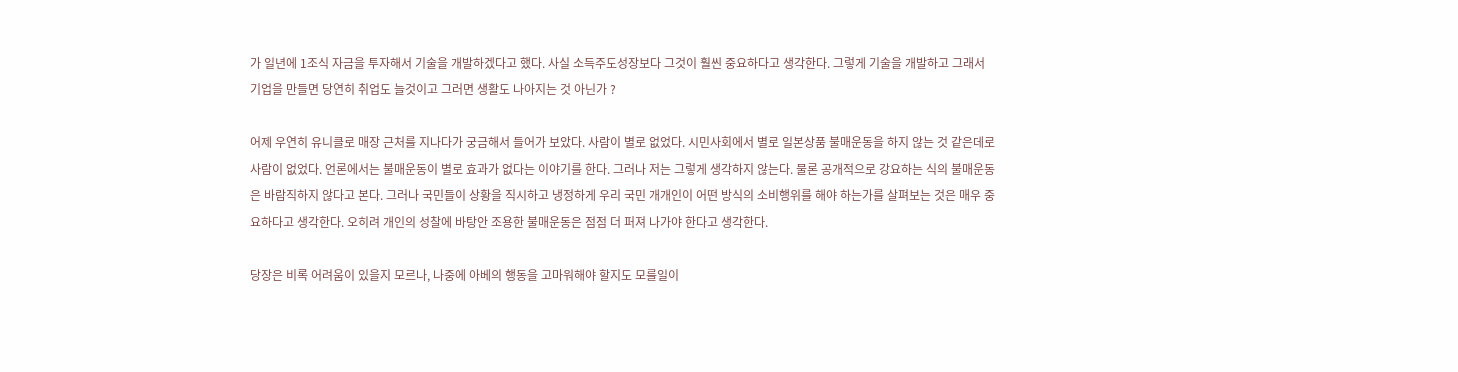가 일년에 1조식 자금을 투자해서 기술을 개발하겠다고 했다. 사실 소득주도성장보다 그것이 훨씬 중요하다고 생각한다. 그렇게 기술을 개발하고 그래서 기업을 만들면 당연히 취업도 늘것이고 그러면 생활도 나아지는 것 아닌가 ?

어제 우연히 유니클로 매장 근처를 지나다가 궁금해서 들어가 보았다. 사람이 별로 없었다. 시민사회에서 별로 일본상품 불매운동을 하지 않는 것 같은데로 사람이 없었다. 언론에서는 불매운동이 별로 효과가 없다는 이야기를 한다. 그러나 저는 그렇게 생각하지 않는다. 물론 공개적으로 강요하는 식의 불매운동은 바람직하지 않다고 본다. 그러나 국민들이 상황을 직시하고 냉정하게 우리 국민 개개인이 어떤 방식의 소비행위를 해야 하는가를 살펴보는 것은 매우 중요하다고 생각한다. 오히려 개인의 성찰에 바탕안 조용한 불매운동은 점점 더 퍼져 나가야 한다고 생각한다.

당장은 비록 어려움이 있을지 모르나, 나중에 아베의 행동을 고마워해야 할지도 모를일이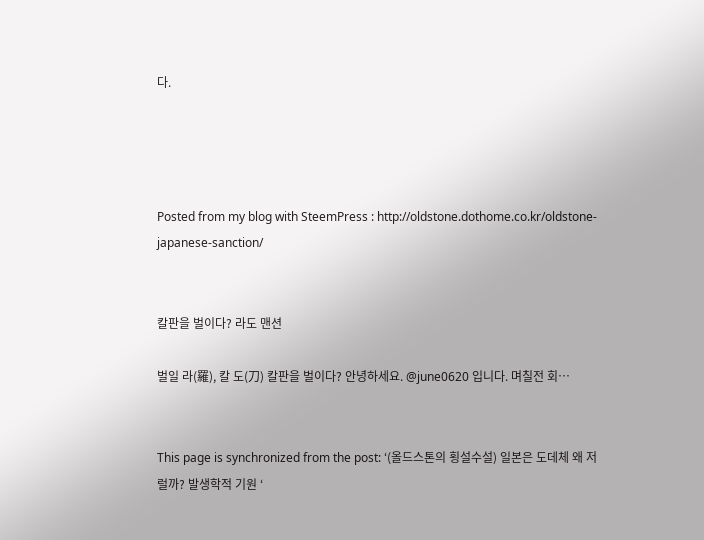다.




Posted from my blog with SteemPress : http://oldstone.dothome.co.kr/oldstone-japanese-sanction/


칼판을 벌이다? 라도 맨션

벌일 라(羅), 칼 도(刀) 칼판을 벌이다? 안녕하세요. @june0620 입니다. 며칠전 회…


This page is synchronized from the post: ‘(올드스톤의 횡설수설) 일본은 도데체 왜 저럴까? 발생학적 기원 ‘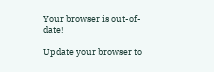Your browser is out-of-date!

Update your browser to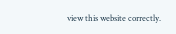view this website correctly.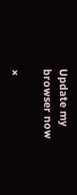Update my browser now

×